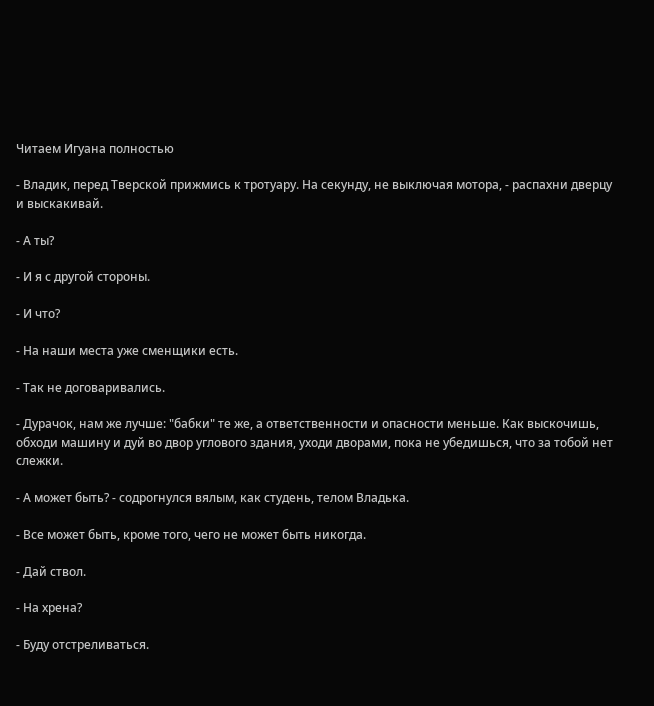Читаем Игуана полностью

- Владик, перед Тверской прижмись к тротуару. На секунду, не выключая мотора, - распахни дверцу и выскакивай.

- А ты?

- И я с другой стороны.

- И что?

- На наши места уже сменщики есть.

- Так не договаривались.

- Дурачок, нам же лучше: "бабки" те же, а ответственности и опасности меньше. Как выскочишь, обходи машину и дуй во двор углового здания, уходи дворами, пока не убедишься, что за тобой нет слежки.

- А может быть? - содрогнулся вялым, как студень, телом Владька.

- Все может быть, кроме того, чего не может быть никогда.

- Дай ствол.

- На хрена?

- Буду отстреливаться.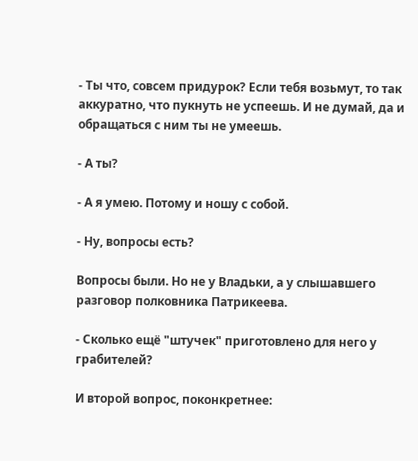- Ты что, совсем придурок? Если тебя возьмут, то так аккуратно, что пукнуть не успеешь. И не думай, да и обращаться с ним ты не умеешь.

- А ты?

- А я умею. Потому и ношу с собой.

- Ну, вопросы есть?

Вопросы были. Но не у Владьки, а у слышавшего разговор полковника Патрикеева.

- Сколько ещё "штучек" приготовлено для него у грабителей?

И второй вопрос, поконкретнее: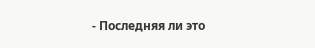- Последняя ли это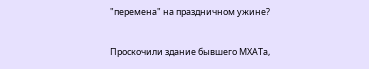"перемена" на праздничном ужине?

Проскочили здание бывшего МХАТа,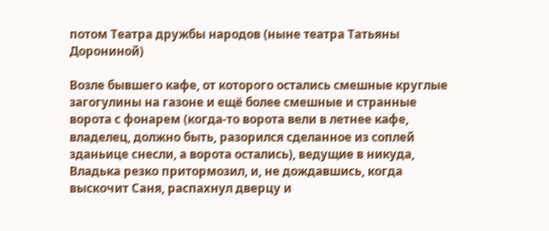потом Театра дружбы народов (ныне театра Татьяны Дорониной)

Возле бывшего кафе, от которого остались смешные круглые загогулины на газоне и ещё более смешные и странные ворота с фонарем (когда-то ворота вели в летнее кафе, владелец, должно быть, разорился сделанное из соплей зданьице снесли, а ворота остались), ведущие в никуда, Владька резко притормозил, и, не дождавшись, когда выскочит Саня, распахнул дверцу и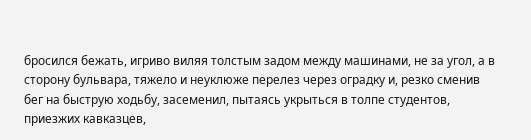бросился бежать, игриво виляя толстым задом между машинами, не за угол, а в сторону бульвара, тяжело и неуклюже перелез через оградку и, резко сменив бег на быструю ходьбу, засеменил, пытаясь укрыться в толпе студентов, приезжих кавказцев,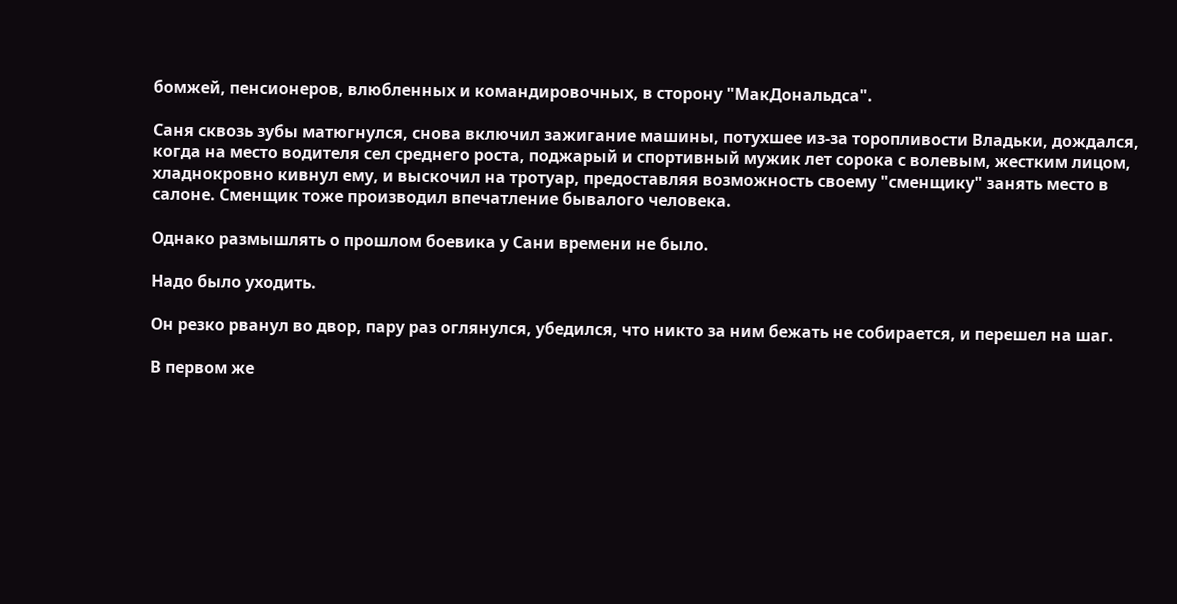бомжей, пенсионеров, влюбленных и командировочных, в сторону "МакДональдса".

Саня сквозь зубы матюгнулся, снова включил зажигание машины, потухшее из-за торопливости Владьки, дождался, когда на место водителя сел среднего роста, поджарый и спортивный мужик лет сорока с волевым, жестким лицом, хладнокровно кивнул ему, и выскочил на тротуар, предоставляя возможность своему "сменщику" занять место в салоне. Сменщик тоже производил впечатление бывалого человека.

Однако размышлять о прошлом боевика у Сани времени не было.

Надо было уходить.

Он резко рванул во двор, пару раз оглянулся, убедился, что никто за ним бежать не собирается, и перешел на шаг.

В первом же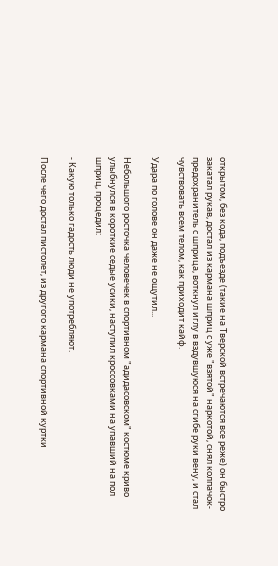открытом, без кода, подъезде (такие на Тверской встречаются все реже) он быстро закатал рукав, достал из кармана шприц с уже "взятой" наркотой, снял колпачок-предохранитель с шприца, воткнул иглу в вздувшуюся на сгибе руки вену, и стал чувствовать всем телом, как приходит кайф.

Удара по голове он даже не ощутил...

Небольшого росточка человечек в спортивном "адидасовском" костюме криво улыбнулся в короткие седые усики, наступил кроссовками на упавший на пол шприц, процедил:

- Какую только гадость люди не употребляют.

После чего достал пистолет, из другого кармана спортивной куртки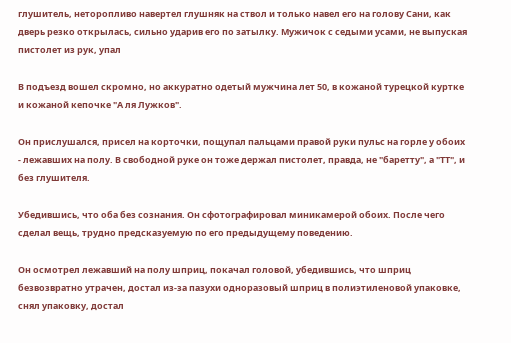глушитель, неторопливо навертел глушняк на ствол и только навел его на голову Сани, как дверь резко открылась, сильно ударив его по затылку. Мужичок с седыми усами, не выпуская пистолет из рук, упал

В подъезд вошел скромно, но аккуратно одетый мужчина лет 50, в кожаной турецкой куртке и кожаной кепочке "А ля Лужков".

Он прислушался, присел на корточки, пощупал пальцами правой руки пульс на горле у обоих - лежавших на полу. В свободной руке он тоже держал пистолет, правда, не "баретту", а "ТТ", и без глушителя.

Убедившись, что оба без сознания. Он сфотографировал миникамерой обоих. После чего сделал вещь, трудно предсказуемую по его предыдущему поведению.

Он осмотрел лежавший на полу шприц, покачал головой, убедившись, что шприц безвозвратно утрачен, достал из-за пазухи одноразовый шприц в полиэтиленовой упаковке, снял упаковку, достал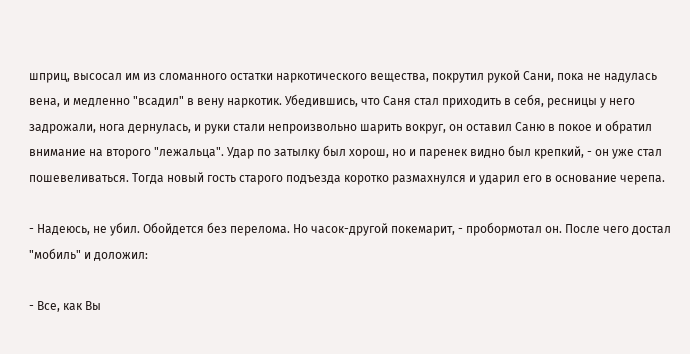шприц, высосал им из сломанного остатки наркотического вещества, покрутил рукой Сани, пока не надулась вена, и медленно "всадил" в вену наркотик. Убедившись, что Саня стал приходить в себя, ресницы у него задрожали, нога дернулась, и руки стали непроизвольно шарить вокруг, он оставил Саню в покое и обратил внимание на второго "лежальца". Удар по затылку был хорош, но и паренек видно был крепкий, - он уже стал пошевеливаться. Тогда новый гость старого подъезда коротко размахнулся и ударил его в основание черепа.

- Надеюсь, не убил. Обойдется без перелома. Но часок-другой покемарит, - пробормотал он. После чего достал "мобиль" и доложил:

- Все, как Вы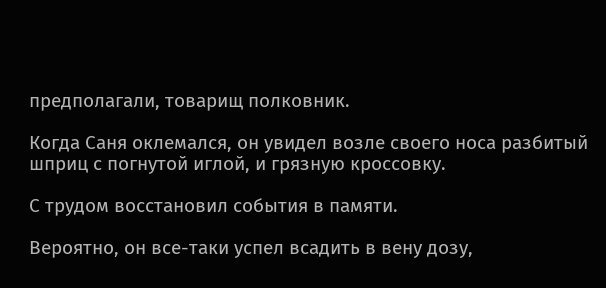предполагали, товарищ полковник.

Когда Саня оклемался, он увидел возле своего носа разбитый шприц с погнутой иглой, и грязную кроссовку.

С трудом восстановил события в памяти.

Вероятно, он все-таки успел всадить в вену дозу,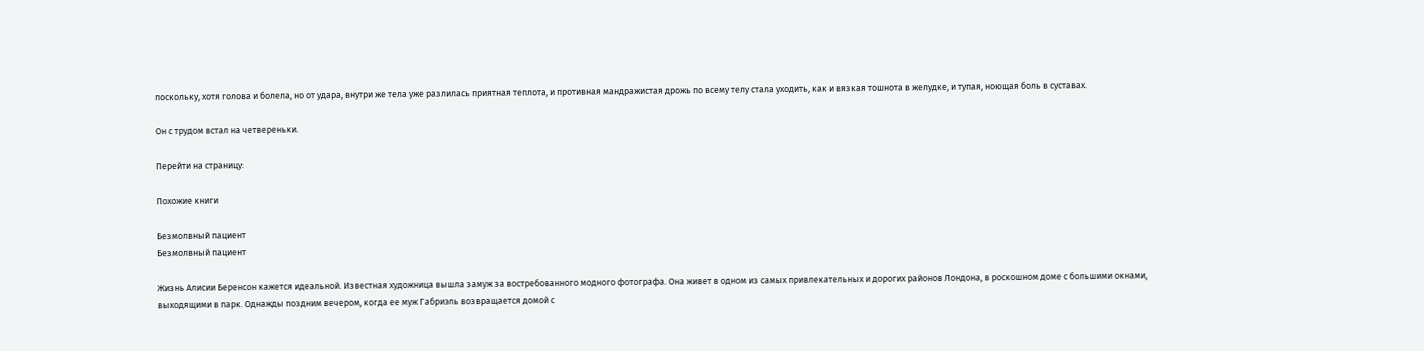поскольку, хотя голова и болела, но от удара, внутри же тела уже разлилась приятная теплота, и противная мандражистая дрожь по всему телу стала уходить, как и вязкая тошнота в желудке, и тупая, ноющая боль в суставах.

Он с трудом встал на четвереньки.

Перейти на страницу:

Похожие книги

Безмолвный пациент
Безмолвный пациент

Жизнь Алисии Беренсон кажется идеальной. Известная художница вышла замуж за востребованного модного фотографа. Она живет в одном из самых привлекательных и дорогих районов Лондона, в роскошном доме с большими окнами, выходящими в парк. Однажды поздним вечером, когда ее муж Габриэль возвращается домой с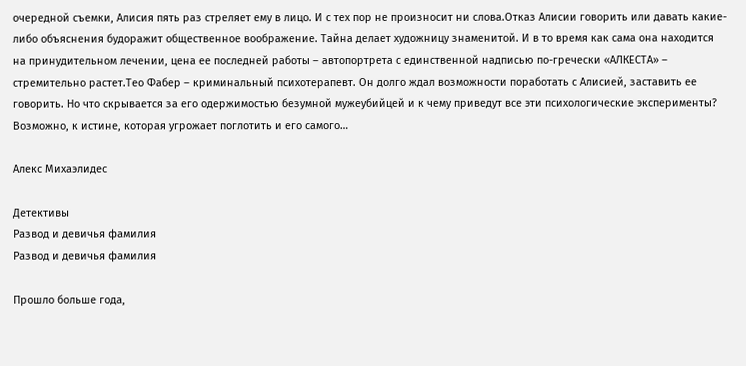очередной съемки, Алисия пять раз стреляет ему в лицо. И с тех пор не произносит ни слова.Отказ Алисии говорить или давать какие-либо объяснения будоражит общественное воображение. Тайна делает художницу знаменитой. И в то время как сама она находится на принудительном лечении, цена ее последней работы – автопортрета с единственной надписью по-гречески «АЛКЕСТА» – стремительно растет.Тео Фабер – криминальный психотерапевт. Он долго ждал возможности поработать с Алисией, заставить ее говорить. Но что скрывается за его одержимостью безумной мужеубийцей и к чему приведут все эти психологические эксперименты? Возможно, к истине, которая угрожает поглотить и его самого…

Алекс Михаэлидес

Детективы
Развод и девичья фамилия
Развод и девичья фамилия

Прошло больше года,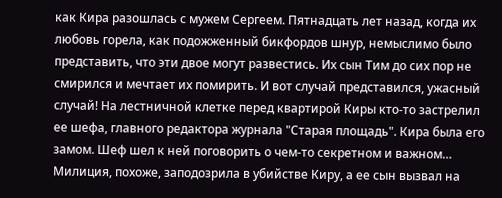как Кира разошлась с мужем Сергеем. Пятнадцать лет назад, когда их любовь горела, как подожженный бикфордов шнур, немыслимо было представить, что эти двое могут развестись. Их сын Тим до сих пор не смирился и мечтает их помирить. И вот случай представился, ужасный случай! На лестничной клетке перед квартирой Киры кто-то застрелил ее шефа, главного редактора журнала "Старая площадь". Кира была его замом. Шеф шел к ней поговорить о чем-то секретном и важном… Милиция, похоже, заподозрила в убийстве Киру, а ее сын вызвал на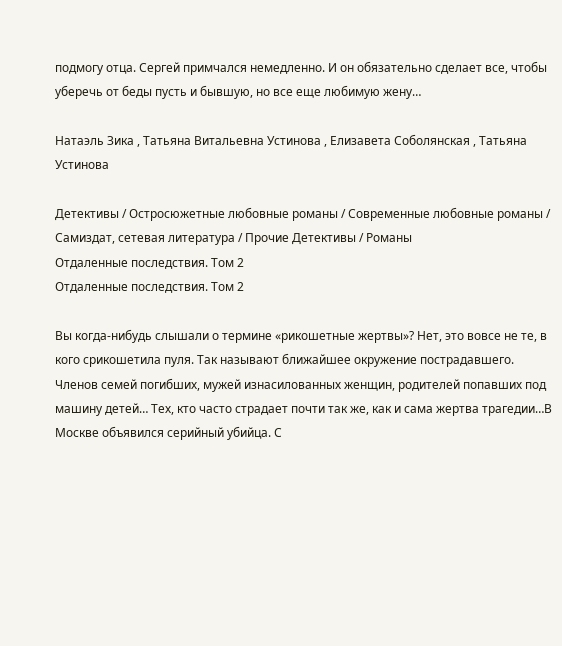подмогу отца. Сергей примчался немедленно. И он обязательно сделает все, чтобы уберечь от беды пусть и бывшую, но все еще любимую жену…

Натаэль Зика , Татьяна Витальевна Устинова , Елизавета Соболянская , Татьяна Устинова

Детективы / Остросюжетные любовные романы / Современные любовные романы / Самиздат, сетевая литература / Прочие Детективы / Романы
Отдаленные последствия. Том 2
Отдаленные последствия. Том 2

Вы когда-нибудь слышали о термине «рикошетные жертвы»? Нет, это вовсе не те, в кого срикошетила пуля. Так называют ближайшее окружение пострадавшего. Членов семей погибших, мужей изнасилованных женщин, родителей попавших под машину детей… Тех, кто часто страдает почти так же, как и сама жертва трагедии…В Москве объявился серийный убийца. С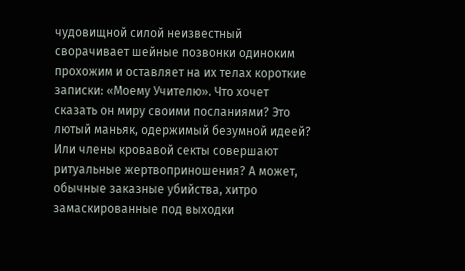чудовищной силой неизвестный сворачивает шейные позвонки одиноким прохожим и оставляет на их телах короткие записки: «Моему Учителю». Что хочет сказать он миру своими посланиями? Это лютый маньяк, одержимый безумной идеей? Или члены кровавой секты совершают ритуальные жертвоприношения? А может, обычные заказные убийства, хитро замаскированные под выходки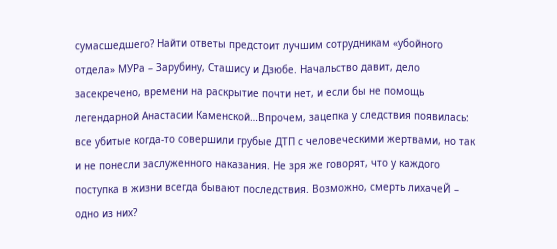сумасшедшего? Найти ответы предстоит лучшим сотрудникам «убойного отдела» МУРа – Зарубину, Сташису и Дзюбе. Начальство давит, дело засекречено, времени на раскрытие почти нет, и если бы не помощь легендарной Анастасии Каменской…Впрочем, зацепка у следствия появилась: все убитые когда-то совершили грубые ДТП с человеческими жертвами, но так и не понесли заслуженного наказания. Не зря же говорят, что у каждого поступка в жизни всегда бывают последствия. Возможно, смерть лихачеЙ – одно из них?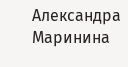Александра Маринина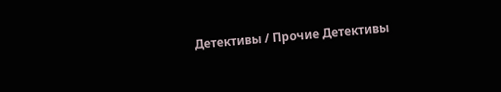Детективы / Прочие Детективы